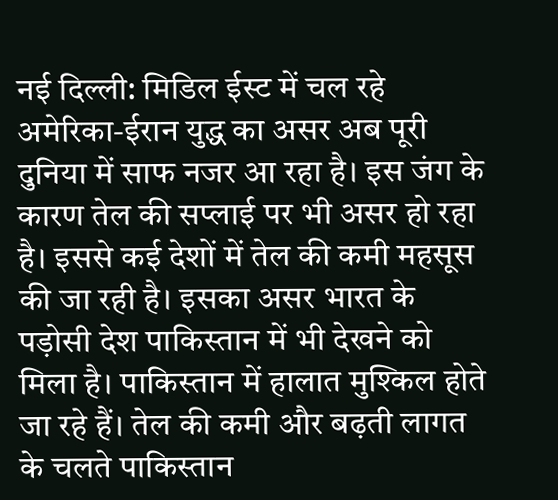नई दिल्ली: मिडिल ईस्ट में चल रहे अमेरिका-ईरान युद्ध का असर अब पूरी दुनिया में साफ नजर आ रहा है। इस जंग के कारण तेल की सप्लाई पर भी असर हो रहा है। इससे कई देशों में तेल की कमी महसूस की जा रही है। इसका असर भारत के पड़ोसी देश पाकिस्तान में भी देखने को मिला है। पाकिस्तान में हालात मुश्किल होते जा रहे हैं। तेल की कमी और बढ़ती लागत के चलते पाकिस्तान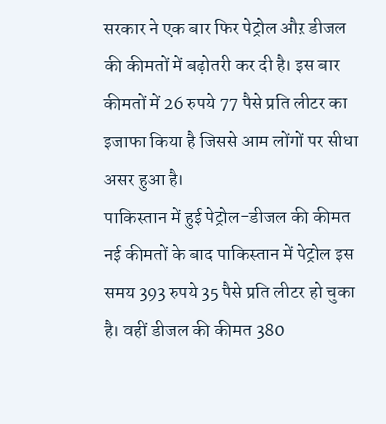सरकार ने एक बार फिर पेट्रोल औऱ डीजल की कीमतों में बढ़ोतरी कर दी है। इस बार कीमतों में 26 रुपये 77 पैसे प्रति लीटर का इजाफा किया है जिससे आम लोंगों पर सीधा असर हुआ है।
पाकिस्तान में हुई पेट्रोल-डीजल की कीमत
नई कीमतों के बाद पाकिस्तान में पेट्रोल इस समय 393 रुपये 35 पैसे प्रति लीटर हो चुका है। वहीं डीजल की कीमत 380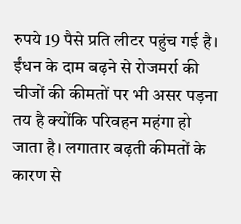रुपये 19 पैसे प्रति लीटर पहुंच गई है। ईंधन के दाम बढ़ने से रोजमर्रा की चीजों की कीमतों पर भी असर पड़ना तय है क्योंकि परिवहन महंगा हो जाता है। लगातार बढ़ती कीमतों के कारण से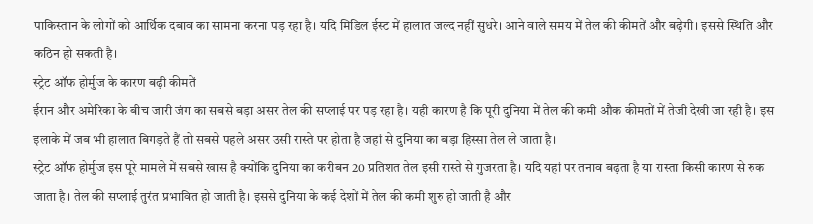पाकिस्तान के लोगों को आर्थिक दबाव का सामना करना पड़ रहा है। यदि मिडिल ईस्ट में हालात जल्द नहीं सुधरे। आने वाले समय में तेल की कीमतें और बढ़ेगी। इससे स्थिति और कठिन हो सकती है।
स्ट्रेट ऑफ होर्मुज के कारण बढ़ी कीमतें
ईरान और अमेरिका के बीच जारी जंग का सबसे बड़ा असर तेल की सप्लाई पर पड़ रहा है। यही कारण है कि पूरी दुनिया में तेल की कमी औक कीमतों में तेजी देखी जा रही है। इस इलाके में जब भी हालात बिगड़ते हैं तो सबसे पहले असर उसी रास्ते पर होता है जहां से दुनिया का बड़ा हिस्सा तेल ले जाता है।
स्ट्रेट ऑफ होर्मुज इस पूरे मामले में सबसे खास है क्योंकि दुनिया का करीबन 20 प्रतिशत तेल इसी रास्ते से गुजरता है। यदि यहां पर तनाव बढ़ता है या रास्ता किसी कारण से रुक जाता है। तेल की सप्लाई तुरंत प्रभावित हो जाती है। इससे दुनिया के कई देशों में तेल की कमी शुरु हो जाती है और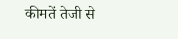कीमतें तेजी से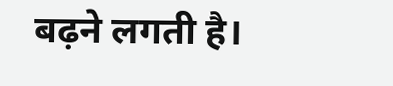बढ़ने लगती है।